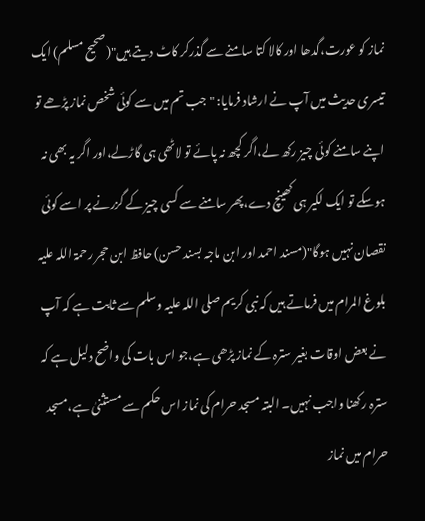نماز کو عورت،گدھا اور کالا کتا سامنے سے گذرکر کاٹ دیتے ہیں"(صحیح مسلم) ایک تیسری حدیث میں آپ نے ارشاد فرمایا: "جب تم میں سے کوئی شخص نماز پڑھے تو اپنے سامنے کوئی چیز رکھ لے،اگر کچھ نہ پائے تو لاٹھی ہی گاڑلے،اور اگر یہ بھی نہ ہوسکے تو ایک لکیر ہی کھینچ دے،پھر سامنے سے کسی چیز کے گزرنے پر اسے کوئی نقصان نہیں ہوگا"(مسند احمد اور ابن ماجہ بسند حسن) حافظ ابن حجر رحمۃ اللہ علیہ بلوغ المرام میں فرماتے ہیں کہ نبی کریم صلی اللہ علیہ وسلم سے ثابت ہے کہ آپ نے بعض اوقات بغیر سترہ کے نماز پڑھی ہے،جو اس بات کی واضح دلیل ہے کہ سترہ رکھنا واجب نہیں۔ البتہ مسجد حرام کی نماز اس حکم سے مستثنیٰ ہے،مسجد حرام میں نماز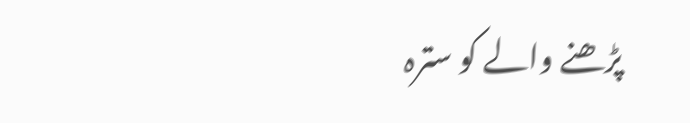پڑھنے والے کو سترہ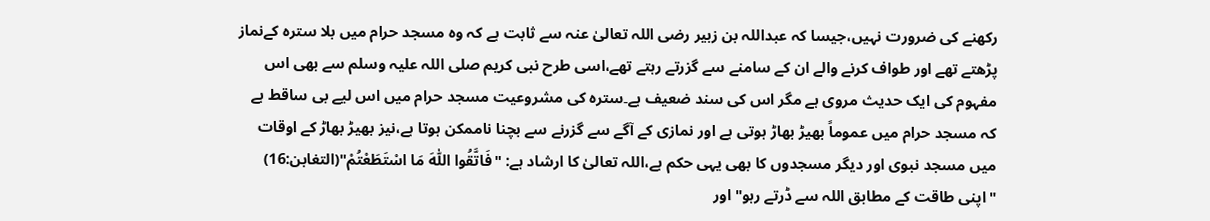رکھنے کی ضرورت نہیں،جیسا کہ عبداللہ بن زبیر رضی اللہ تعالیٰ عنہ سے ثابت ہے کہ وہ مسجد حرام میں بلا سترہ کےنماز پڑھتے تھے اور طواف کرنے والے ان کے سامنے سے گزرتے رہتے تھے،اسی طرح نبی کریم صلی اللہ علیہ وسلم سے بھی اس مفہوم کی ایک حدیث مروی ہے مگر اس کی سند ضعیف ہے۔سترہ کی مشروعیت مسجد حرام میں اس لیے بی ساقط ہے کہ مسجد حرام میں عموماً بھیڑ بھاڑ ہوتی ہے اور نمازی کے آگے سے گزرنے سے بچنا ناممکن ہوتا ہے،نیز بھیڑ بھاڑ کے اوقات میں مسجد نبوی اور دیگر مسجدوں کا بھی یہی حکم ہے،اللہ تعالیٰ کا ارشاد ہے: "فَاتَّقُوا اللّٰهَ مَا اسْتَطَعْتُمْ"(التغابن:16) "اپنی طاقت کے مطابق اللہ سے ڈرتے رہو" اور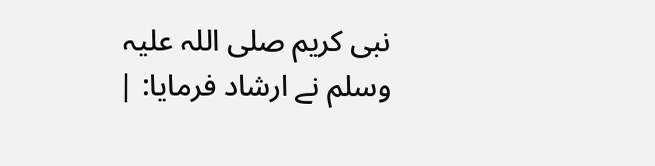نبی کریم صلی اللہ علیہ وسلم نے ارشاد فرمایا: |